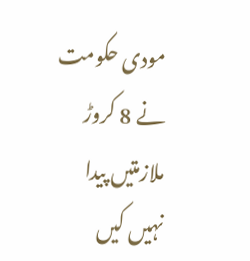مودی حکومت نے 8 کروڑ ملازمتیں پیدا نہیں کیں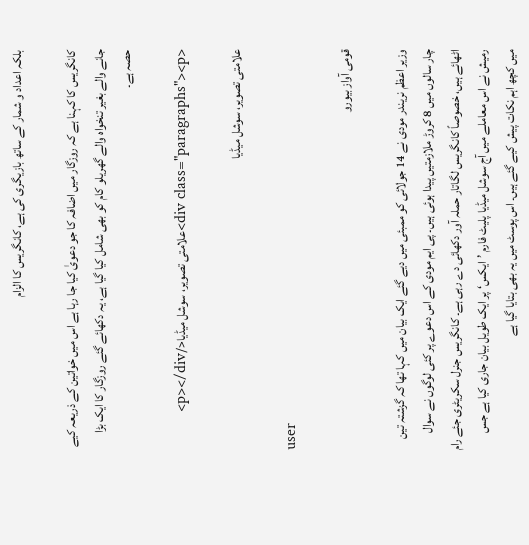بلکہ اعداد و شمار کے ساتھ بازیگری کی ہے، کانگریس کا الزام

کانگریس کا کہنا ہے کہ روزگار میں اضافہ کا جو دعویٰ کیا جا رہا ہے اس میں خواتین کے ذریعہ کیے جانے والے بغیر تنخواہ والے گھریلو کام کو بھی شامل کیا گیا ہے، یہ دکھائے گئے روزگار کا ایک بڑا حصہ ہے۔

<div class="paragraphs"><p>علامتی تصویر، سوشل میڈیا</p></div>

علامتی تصویر، سوشل میڈیا

user

قومی آواز بیورو

وزیر اعظم نریندر مودی نے 14 جولائی کو ممبئی میں دیے گئے ایک بیان میں کہا تھا کہ گزشتہ تین چار سالوں میں 8 کروڑ ملازمتیں پیدا ہوئی ہیں۔ پی ایم مودی کے اس دعوے پر کئی لوگوں نے سوال اٹھائے ہیں، خصوصاً کانگریس لگاتار حملہ آور دکھائی دے رہی ہے۔ کانگریس جنرل سکریٹری جئے رام رمیش نے اس معاملے میں آج سوشل میڈیا پلیٹ فارم ’ایکس‘ پر ایک طویل بیان جاری کیا ہے جس میں کچھ اہم نکات پیش کیے گئے ہیں۔ اس پوسٹ میں یہ بھی بتایا گیا ہے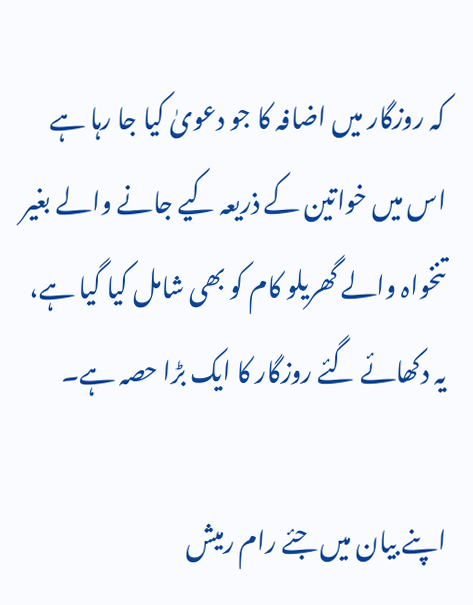کہ روزگار میں اضافہ کا جو دعویٰ کیا جا رہا ہے اس میں خواتین کے ذریعہ کیے جانے والے بغیر تنخواہ والے گھریلو کام کو بھی شامل کیا گیا ہے، یہ دکھائے گئے روزگار کا ایک بڑا حصہ ہے۔

اپنے بیان میں جئے رام رمیش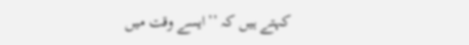کہتے ہیں کہ ’’ایسے وقت میں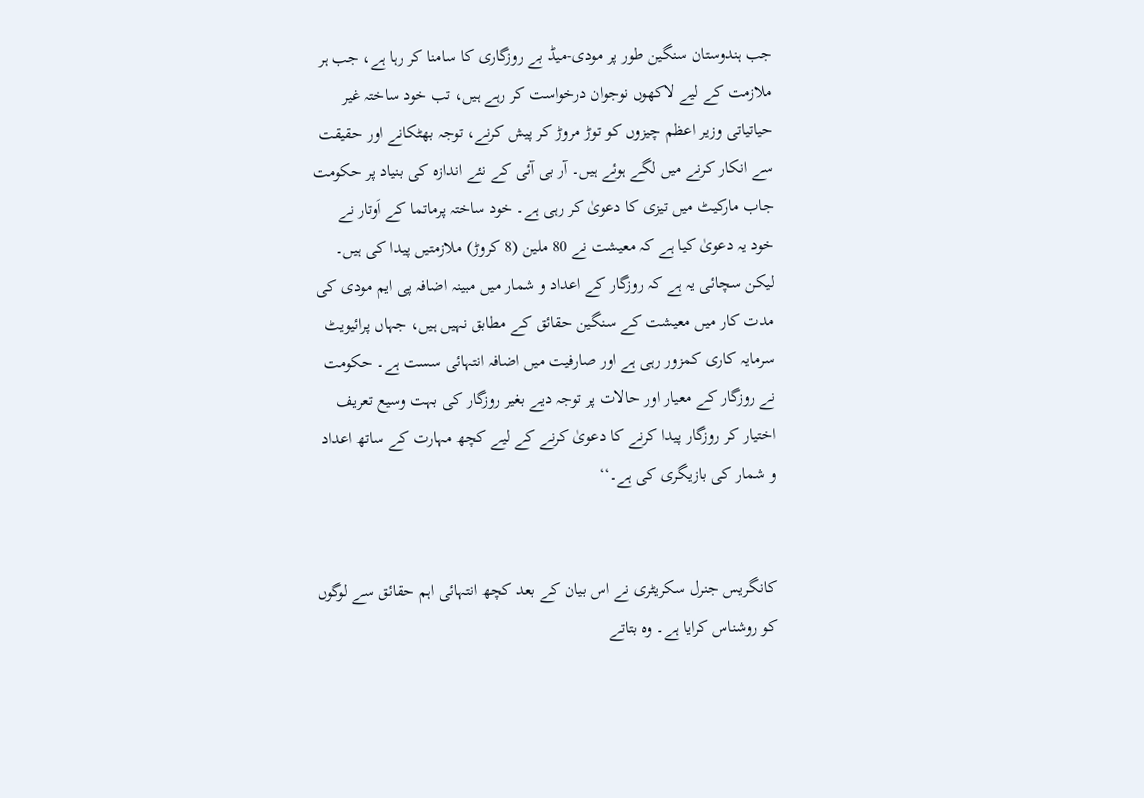جب ہندوستان سنگین طور پر مودی-میڈ بے روزگاری کا سامنا کر رہا ہے، جب ہر ملازمت کے لیے لاکھوں نوجوان درخواست کر رہے ہیں، تب خود ساختہ غیر حیاتیاتی وزیر اعظم چیزوں کو توڑ مروڑ کر پیش کرنے، توجہ بھٹکانے اور حقیقت سے انکار کرنے میں لگے ہوئے ہیں۔ آر بی آئی کے نئے اندازہ کی بنیاد پر حکومت جاب مارکیٹ میں تیزی کا دعویٰ کر رہی ہے۔ خود ساختہ پرماتما کے اَوتار نے خود یہ دعویٰ کیا ہے کہ معیشت نے 80 ملین (8 کروڑ) ملازمتیں پیدا کی ہیں۔ لیکن سچائی یہ ہے کہ روزگار کے اعداد و شمار میں مبینہ اضافہ پی ایم مودی کی مدت کار میں معیشت کے سنگین حقائق کے مطابق نہیں ہیں، جہاں پرائیویٹ سرمایہ کاری کمزور رہی ہے اور صارفیت میں اضافہ انتہائی سست ہے۔ حکومت نے روزگار کے معیار اور حالات پر توجہ دیے بغیر روزگار کی بہت وسیع تعریف اختیار کر روزگار پیدا کرنے کا دعویٰ کرنے کے لیے کچھ مہارت کے ساتھ اعداد و شمار کی بازیگری کی ہے۔‘‘


کانگریس جنرل سکریٹری نے اس بیان کے بعد کچھ انتہائی اہم حقائق سے لوگوں کو روشناس کرایا ہے۔ وہ بتاتے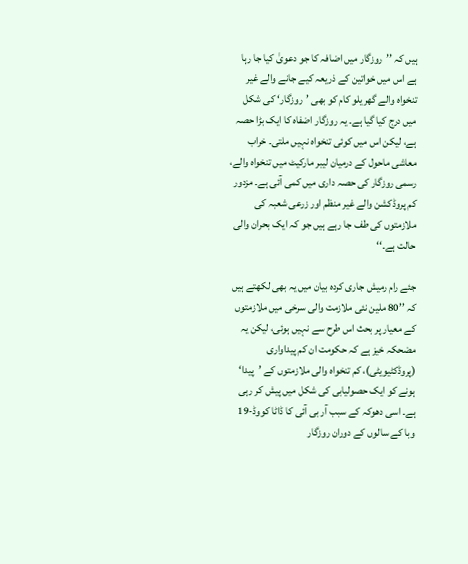ہیں کہ ’’روزگار میں اضافہ کا جو دعویٰ کیا جا رہا ہے اس میں خواتین کے ذریعہ کیے جانے والے غیر تنخواہ والے گھریلو کام کو بھی ’روزگار‘ کی شکل میں درج کیا گیا ہے۔ یہ روزگار اضفاہ کا ایک بڑا حصہ ہے، لیکن اس میں کوئی تنخواہ نہیں ملتی۔ خراب معاشی ماحول کے درمیان لیبر مارکیٹ میں تنخواہ والے، رسمی روزگار کی حصہ داری میں کمی آئی ہے۔ مزدور کم پروڈکشن والے غیر منظم اور زرعی شعبہ کی ملازمتوں کی طف جا رہے ہیں جو کہ ایک بحران والی حالت ہے۔‘‘

جئے رام رمیش جاری کردہ بیان میں یہ بھی لکھتے ہیں کہ ’’80 ملین نئی ملازمت والی سرخی میں ملازمتوں کے معیار پر بحث اس طرح سے نہیں ہوئی، لیکن یہ مضحکہ خیز ہے کہ حکومت ان کم پیداواری (پروڈکٹیویٹی)، کم تنخواہ والی ملازمتوں کے ’پیدا‘ ہونے کو ایک حصولیابی کی شکل میں پیش کر رہی ہے۔ اسی دھوکہ کے سبب آر بی آئی کا ڈاٹا کووڈ-19 وبا کے سالوں کے دوران روزگار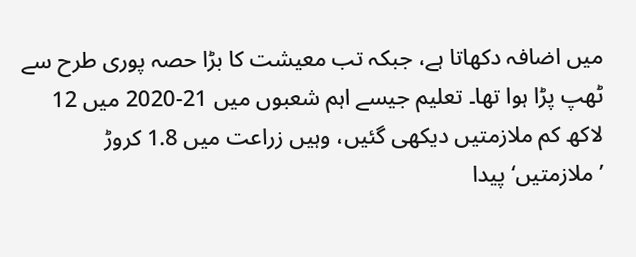میں اضافہ دکھاتا ہے، جبکہ تب معیشت کا بڑا حصہ پوری طرح سے ٹھپ پڑا ہوا تھا۔ تعلیم جیسے اہم شعبوں میں 21-2020 میں 12 لاکھ کم ملازمتیں دیکھی گئیں، وہیں زراعت میں 1.8 کروڑ ’ملازمتیں‘ پیدا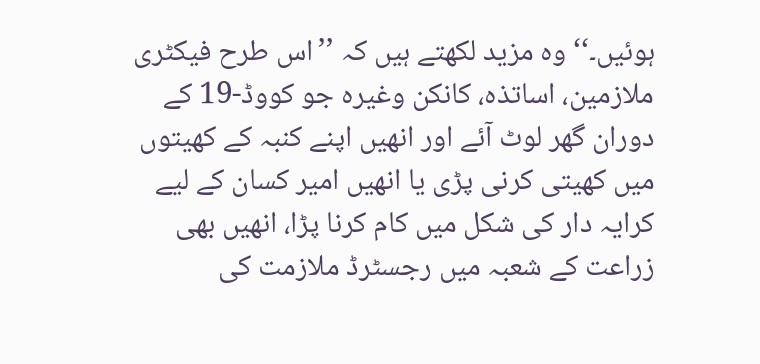ہوئیں۔‘‘ وہ مزید لکھتے ہیں کہ ’’اس طرح فیکٹری ملازمین، اساتذہ، کانکن وغیرہ جو کووڈ-19 کے دوران گھر لوٹ آئے اور انھیں اپنے کنبہ کے کھیتوں میں کھیتی کرنی پڑی یا انھیں امیر کسان کے لیے کرایہ دار کی شکل میں کام کرنا پڑا، انھیں بھی زراعت کے شعبہ میں رجسٹرڈ ملازمت کی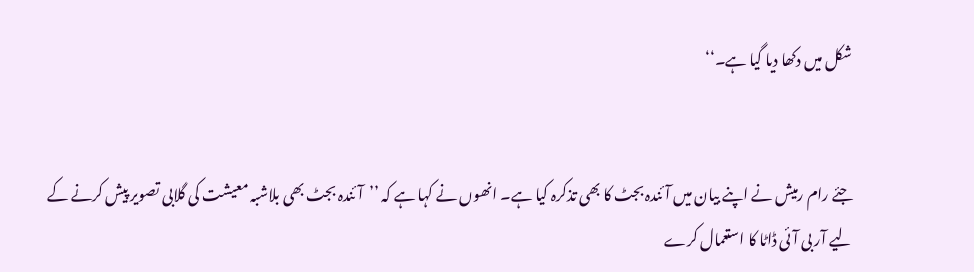شکل میں دکھا دیا گیا ہے۔‘‘


جئے رام رمیش نے اپنے بیان میں آئندہ بجٹ کا بھی تذکرہ کیا ہے۔ انھوں نے کہا ہے کہ ’’آئندہ بجٹ بھی بلاشبہ معیشت کی گلابی تصویر پیش کرنے کے لیے آر بی آئی ڈاٹا کا استعمال کرے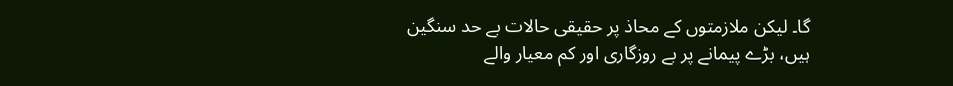گا۔ لیکن ملازمتوں کے محاذ پر حقیقی حالات بے حد سنگین ہیں، بڑے پیمانے پر بے روزگاری اور کم معیار والے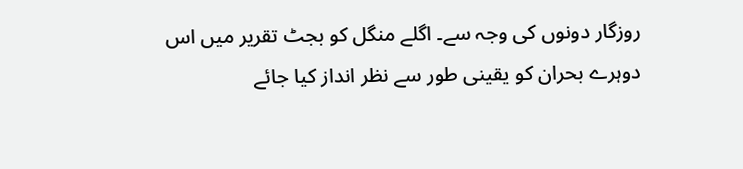روزگار دونوں کی وجہ سے۔ اگلے منگل کو بجٹ تقریر میں اس دوہرے بحران کو یقینی طور سے نظر انداز کیا جائے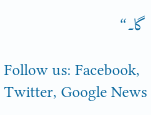گا۔‘‘

Follow us: Facebook, Twitter, Google News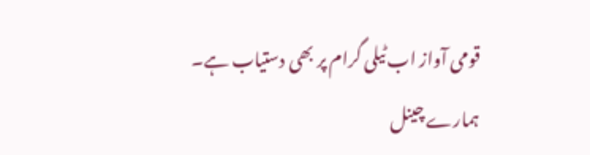قومی آواز اب ٹیلی گرام پر بھی دستیاب ہے۔ ہمارے چینل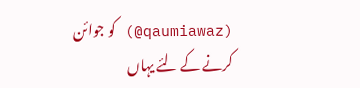(qaumiawaz@) کو جوائن کرنے کے لئے یہاں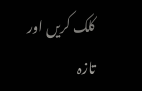کلک کریں اور تازہ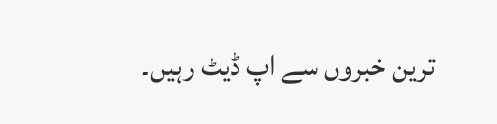ترین خبروں سے اپ ڈیٹ رہیں۔